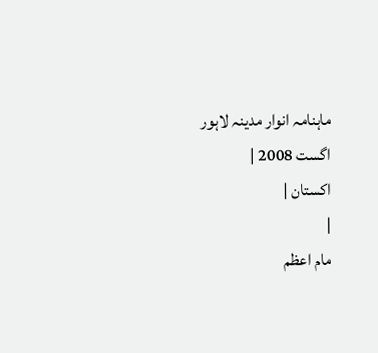ماہنامہ انوار مدینہ لاہور اگست 2008 |
اكستان |
|
مام اعظم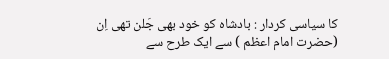کا سیاسی کردار : بادشاہ کو خود بھی جَلن تھی اِن (حضرت امام اعظم ) سے ایک طرح سے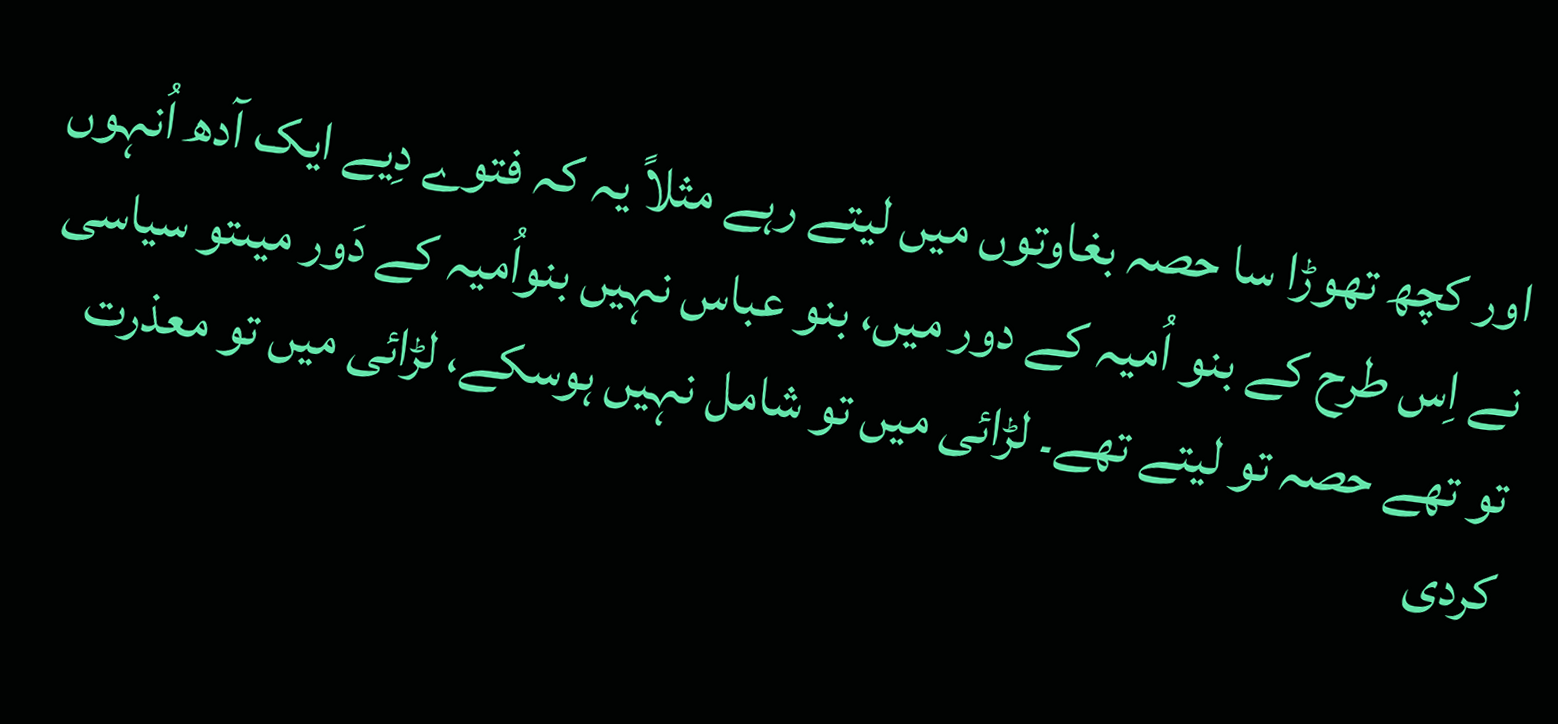اور کچھ تھوڑا سا حصہ بغاوتوں میں لیتے رہے مثلاً یہ کہ فتوے دِیے ایک آدھ اُنہوں نے اِس طرح کے بنو اُمیہ کے دور میں، بنو عباس نہیں بنواُمیہ کے دَور میںتو سیاسی تو تھے حصہ تو لیتے تھے۔ لڑائی میں تو شامل نہیں ہوسکے، لڑائی میں تو معذرت کردی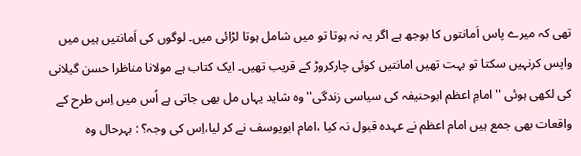تھی کہ میرے پاس اَمانتوں کا بوجھ ہے اگر یہ نہ ہوتا تو میں شامل ہوتا لڑائی میں۔ لوگوں کی اَمانتیں ہیں میں واپس کرنہیں سکتا تو بہت تھیں امانتیں کوئی چارکروڑ کے قریب تھیں۔ ایک کتاب ہے مولانا مناظرا حسن گیلانی کی لکھی ہوئی ''امامِ اعظم ابوحنیفہ کی سیاسی زندگی'' وہ شاید یہاں مل بھی جاتی ہے اُس میں اِس طرح کے واقعات بھی جمع ہیں امام اعظم نے عہدہ قبول نہ کیا ،امام ابویوسف نے کر لیا،اِس کی وجہ؟ : بہرحال وہ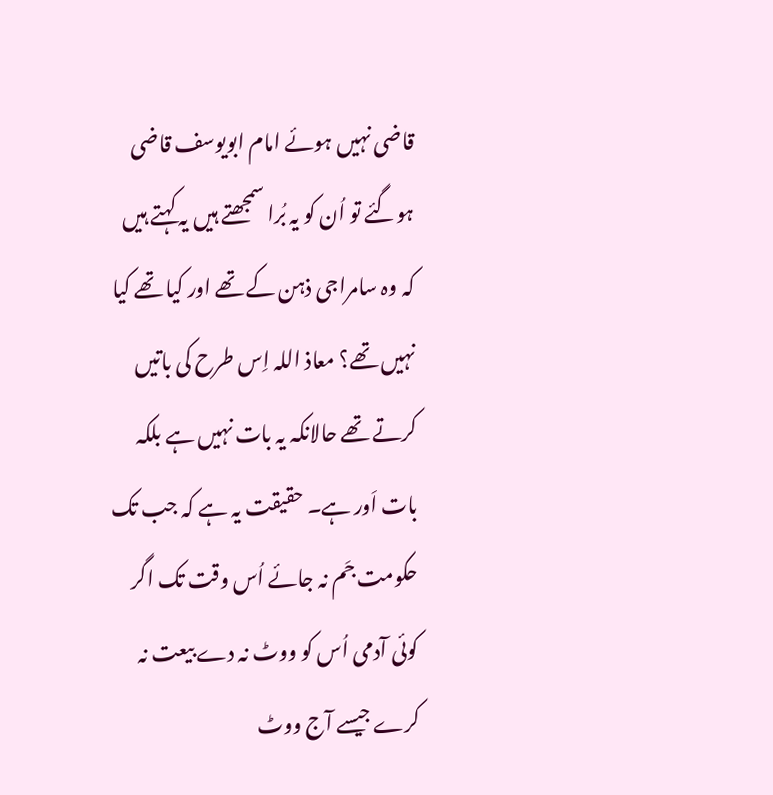قاضی نہیں ہوئے امام ابویوسف قاضی ہوگئے تو اُن کو یہ بُرا سمجھتے ہیں یہ کہتے ہیں کہ وہ سامراجی ذہن کے تھے اور کیا تھے کیا نہیں تھے؟ معاذ اللہ اِس طرح کی باتیں کرتے تھے حالانکہ یہ بات نہیں ہے بلکہ بات اَور ہے۔ حقیقت یہ ہے کہ جب تک حکومت جَم نہ جائے اُس وقت تک اگر کوئی آدمی اُس کو ووٹ نہ دے بیعت نہ کرے جیسے آج ووٹ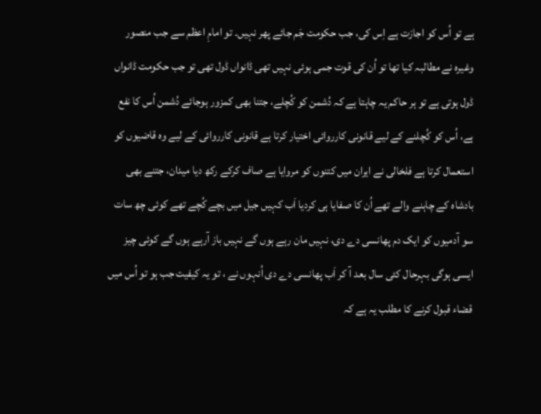ہے تو اُس کو اجازت ہے اِس کی، جب حکومت جَم جائے پھر نہیں۔ تو امامِ اعظم سے جب منصور وغیرہ نے مطالبہ کیا تھا تو اُن کی قوت جمی ہوئی نہیں تھی ڈانواں ڈول تھی تو جب حکومت ڈانواں ڈول ہوتی ہے تو ہر حاکم یہ چاہتا ہے کہ دُشمن کو کُچلے، جتنا بھی کمزور ہوجائے دُشمن اُس کا نفع ہے، اُس کو کُچلنے کے لیے قانونی کارروائی اختیار کرتا ہے قانونی کارروائی کے لیے وہ قاضیوں کو استعمال کرتا ہے فلخالی نے ایران میں کتنوں کو مروایا ہے صاف کرکے رکھ دیا میدان، جتنے بھی بادشاہ کے چاہنے والے تھے اُن کا صفایا ہی کردیا اَب کہیں جیل میں بچے کُچے تھے کوئی چھ سات سو آدمیوں کو ایک دم پھانسی دے دی، نہیں مان رہے ہوں گے نہیں باز آرہے ہوں گے کوئی چیز ایسی ہوگی بہرحال کئی سال بعد آ کر اَب پھانسی دے دی اُنہوں نے ، تو یہ کیفیت جب ہو تو اُس میں قضاء قبول کرنے کا مطلب یہ ہے کہ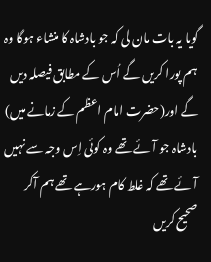گویا یہ بات مان لی کہ جو بادشاہ کا منشاء ہوگا وہ ہم پورا کریں گے اُس کے مطابق فیصلہ دیں گے اور(حضرت امام اعظم کے زمانے میں) بادشاہ جو آئے تھے وہ کوئی اِس وجہ سے نہیں آئے تھے کہ غلط کام ہورہے تھے ہم آکر صحیح کریں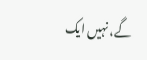گے، نہیں ایک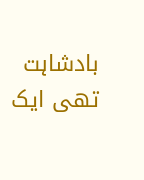بادشاہت تھی ایک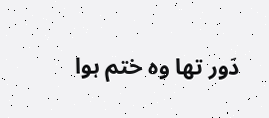دَور تھا وہ ختم ہوا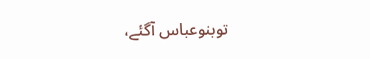توبنوعباس آگئے،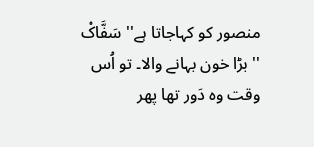منصور کو کہاجاتا ہے'' سَفَّاکْ '' بڑا خون بہانے والا۔ تو اُس وقت وہ دَور تھا پھر